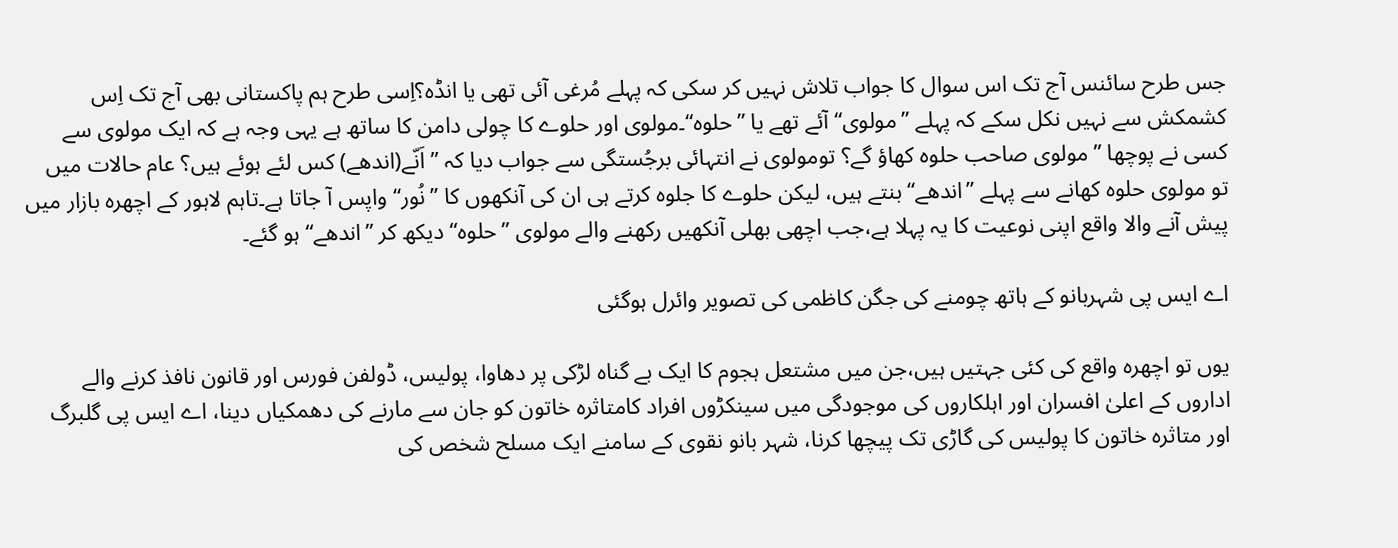جس طرح سائنس آج تک اس سوال کا جواب تلاش نہیں کر سکی کہ پہلے مُرغی آئی تھی یا انڈہ؟اِسی طرح ہم پاکستانی بھی آج تک اِس کشمکش سے نہیں نکل سکے کہ پہلے ”مولوی“ آئے تھے یا ”حلوہ“۔مولوی اور حلوے کا چولی دامن کا ساتھ ہے یہی وجہ ہے کہ ایک مولوی سے کسی نے پوچھا ”مولوی صاحب حلوہ کھاؤ گے؟ تومولوی نے انتہائی برجُستگی سے جواب دیا کہ ”اَنّے(اندھے) کس لئے ہوئے ہیں؟ عام حالات میں تو مولوی حلوہ کھانے سے پہلے ”اندھے“بنتے ہیں، لیکن حلوے کا جلوہ کرتے ہی ان کی آنکھوں کا ”نُور“ واپس آ جاتا ہے۔تاہم لاہور کے اچھرہ بازار میں پیش آنے والا واقع اپنی نوعیت کا یہ پہلا ہے،جب اچھی بھلی آنکھیں رکھنے والے مولوی ”حلوہ“ دیکھ کر ”اندھے“ ہو گئے۔

اے ایس پی شہربانو کے ہاتھ چومنے کی جگن کاظمی کی تصویر وائرل ہوگئی

یوں تو اچھرہ واقع کی کئی جہتیں ہیں،جن میں مشتعل ہجوم کا ایک بے گناہ لڑکی پر دھاوا، پولیس، ڈولفن فورس اور قانون نافذ کرنے والے اداروں کے اعلیٰ افسران اور اہلکاروں کی موجودگی میں سینکڑوں افراد کامتاثرہ خاتون کو جان سے مارنے کی دھمکیاں دینا، اے ایس پی گلبرگ اور متاثرہ خاتون کا پولیس کی گاڑی تک پیچھا کرنا، شہر بانو نقوی کے سامنے ایک مسلح شخص کی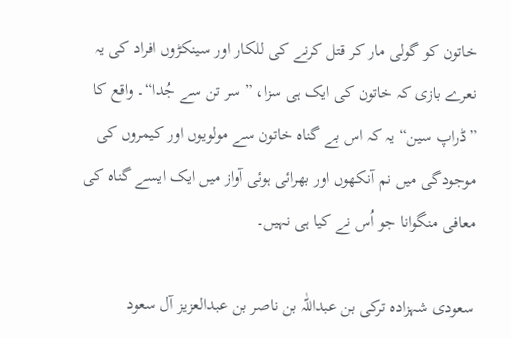خاتون کو گولی مار کر قتل کرنے کی للکار اور سینکڑوں افراد کی یہ نعرے بازی کہ خاتون کی ایک ہی سزا، ”سر تن سے جُدا“۔ واقع کا ”ڈراپ سین“ یہ کہ اس بے گناہ خاتون سے مولویوں اور کیمروں کی موجودگی میں نم آنکھوں اور بھرائی ہوئی آواز میں ایک ایسے گناہ کی معافی منگوانا جو اُس نے کیا ہی نہیں۔

سعودی شہزادہ ترکی بن عبداللّٰہ بن ناصر بن عبدالعزیز آل سعود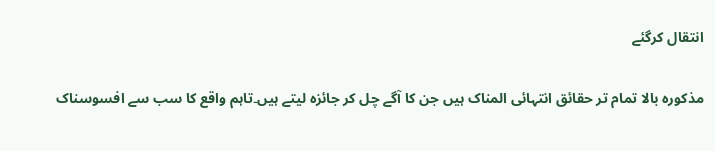انتقال کرگئے

مذکورہ بالا تمام تر حقائق انتہائی المناک ہیں جن کا آگے چل کر جائزہ لیتے ہیں۔تاہم واقع کا سب سے افسوسناک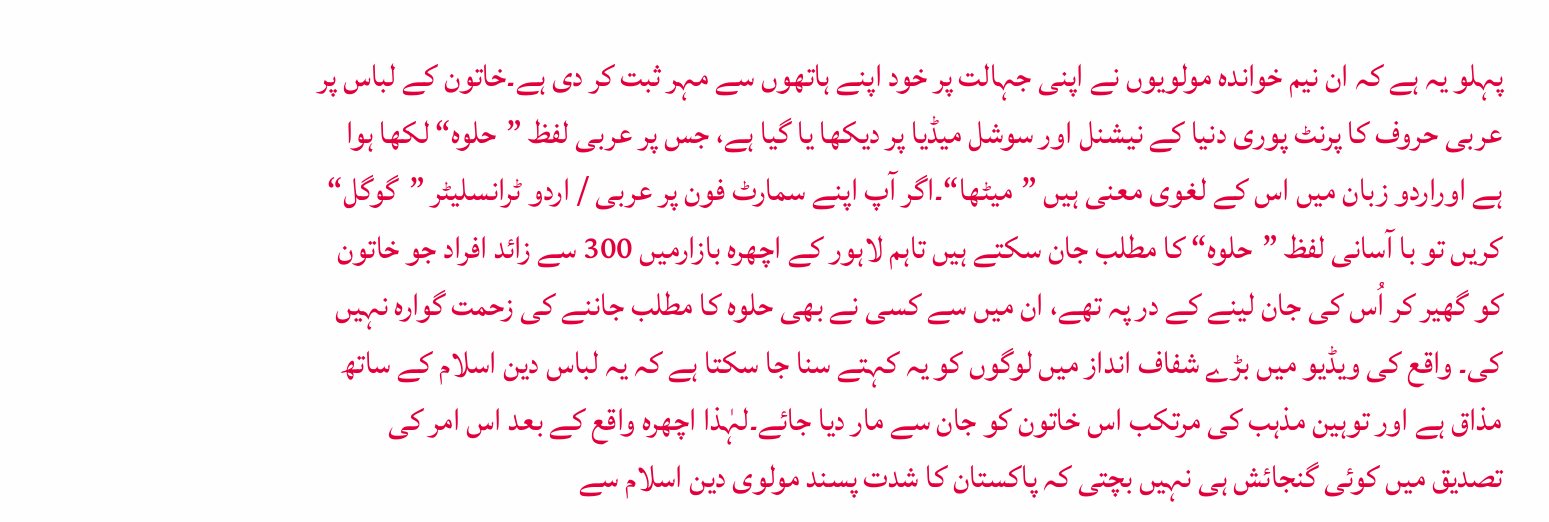پہلو یہ ہے کہ ان نیم خواندہ مولویوں نے اپنی جہالت پر خود اپنے ہاتھوں سے مہر ثبت کر دی ہے۔خاتون کے لباس پر عربی حروف کا پرنٹ پوری دنیا کے نیشنل اور سوشل میڈیا پر دیکھا یا گیا ہے، جس پر عربی لفظ ”حلوہ“ لکھا ہوا ہے اوراردو زبان میں اس کے لغوی معنی ہیں ”میٹھا“۔اگر آپ اپنے سمارٹ فون پر عربی / اردو ٹرانسلیٹر ”گوگل“ کریں تو با آسانی لفظ ”حلوہ“ کا مطلب جان سکتے ہیں تاہم لاہور کے اچھرہ بازارمیں 300 سے زائد افراد جو خاتون کو گھیر کر اُس کی جان لینے کے در پہ تھے، ان میں سے کسی نے بھی حلوہ کا مطلب جاننے کی زحمت گوارہ نہیں کی۔ واقع کی ویڈیو میں بڑے شفاف انداز میں لوگوں کو یہ کہتے سنا جا سکتا ہے کہ یہ لباس دین اسلام کے ساتھ مذاق ہے اور توہین مذہب کی مرتکب اس خاتون کو جان سے مار دیا جائے۔لہٰذا اچھرہ واقع کے بعد اس امر کی تصدیق میں کوئی گنجائش ہی نہیں بچتی کہ پاکستان کا شدت پسند مولوی دین اسلام سے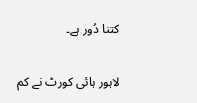کتنا دُور ہے۔

لاہور ہائی کورٹ نے کم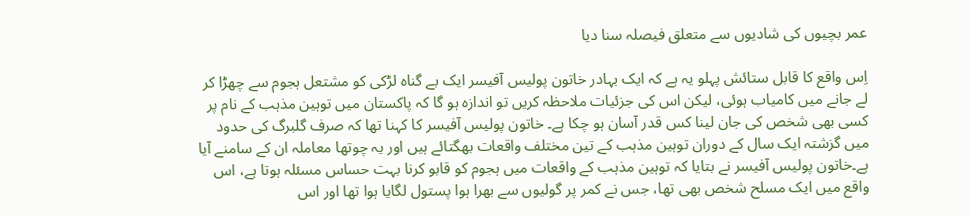عمر بچیوں کی شادیوں سے متعلق فیصلہ سنا دیا

اِس واقع کا قابل ستائش پہلو یہ ہے کہ ایک بہادر خاتون پولیس آفیسر ایک بے گناہ لڑکی کو مشتعل ہجوم سے چھڑا کر لے جانے میں کامیاب ہوئی، لیکن اس کی جزئیات ملاحظہ کریں تو اندازہ ہو گا کہ پاکستان میں توہین مذہب کے نام پر کسی بھی شخص کی جان لینا کس قدر آسان ہو چکا ہے۔ خاتون پولیس آفیسر کا کہنا تھا کہ صرف گلبرگ کی حدود میں گزشتہ ایک سال کے دوران توہین مذہب کے تین مختلف واقعات بھگتائے ہیں اور یہ چوتھا معاملہ ان کے سامنے آیا ہے۔خاتون پولیس آفیسر نے بتایا کہ توہین مذہب کے واقعات میں ہجوم کو قابو کرنا بہت حساس مسئلہ ہوتا ہے، اس واقع میں ایک مسلح شخص بھی تھا، جس نے کمر پر گولیوں سے بھرا ہوا پستول لگایا ہوا تھا اور اس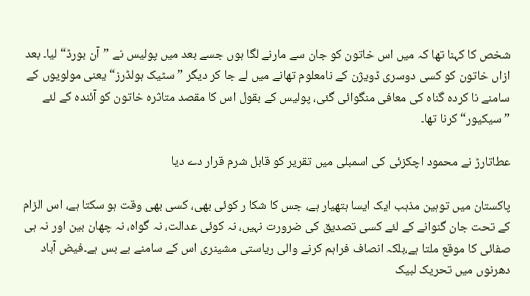شخص کا کہنا تھا کہ میں اس خاتون کو جان سے مارنے لگا ہوں جسے بعد میں پولیس نے ”آن بورڈ“ لیا۔ بعد ازاں خاتون کو کسی دوسری ڈویژن کے نامعلوم تھانے میں لے جا کر دیگر ”سٹیک ہولڈرز“ یعنی مولویوں کے سامنے نا کردہ گناہ کی معافی منگوائی گئی، پولیس کے بقول اس کا مقصد متاثرہ خاتون کو آئندہ کے لئے ”سیکیور“ کرنا تھا۔

عطاتارڑ نے محمود اچکزئی کی اسمبلی میں تقریر کو قابل شرم قرار دے دیا

پاکستان میں توہین مذہب ایک ایسا ہتھیار ہے، جس کا شکا ر کوئی بھی، کسی بھی وقت ہو سکتا ہے، اس الزام کے تحت جان گنوانے کے لئے کسی تصدیق کی ضرورت نہیں، نہ کوئی عدالت، نہ گواہ، نہ چھان بین اور نہ ہی صفائی کا موقع ملتا ہے،بلکہ انصاف فراہم کرنے والی ریاستی مشینری اس کے سامنے بے بس ہے۔فیض آباد دھرنوں میں تحریک لبیک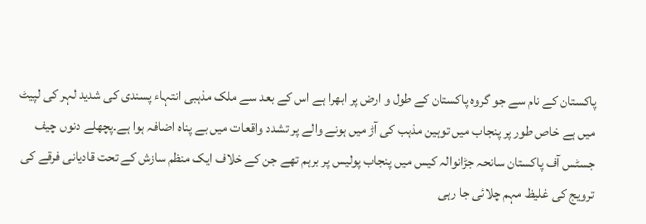پاکستان کے نام سے جو گروہ پاکستان کے طول و ارض پر ابھرا ہے اس کے بعد سے ملک مذہبی انتہاء پسندی کی شدید لہر کی لپیٹ میں ہے خاص طور پر پنجاب میں توہین مذہب کی آڑ میں ہونے والے پر تشدد واقعات میں بے پناہ اضافہ ہوا ہے۔پچھلے دنوں چیف جسٹس آف پاکستان سانحہ جڑانوالہ کیس میں پنجاب پولیس پر برہم تھے جن کے خلاف ایک منظم سازش کے تحت قادیانی فرقے کی ترویج کی غلیظ مہم چلائی جا رہی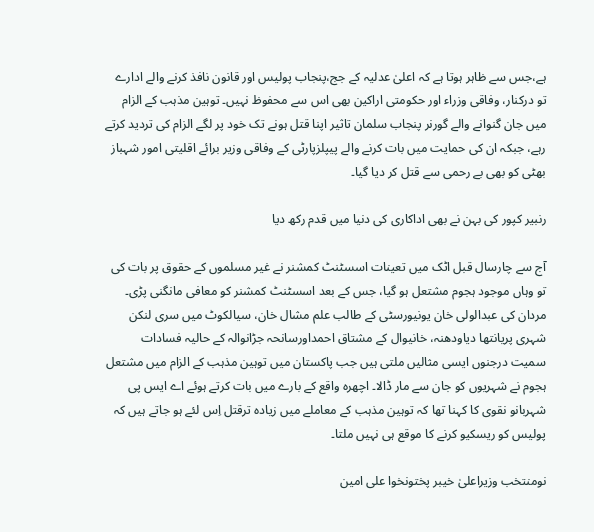ہے،جس سے ظاہر ہوتا ہے کہ اعلیٰ عدلیہ کے جج،پنجاب پولیس اور قانون نافذ کرنے والے ادارے تو درکنار، وفاقی وزراء اور حکومتی اراکین بھی اس سے محفوظ نہیں۔ توہین مذہب کے الزام میں جان گنوانے والے گورنر پنجاب سلمان تاثیر اپنا قتل ہونے تک خود پر لگے الزام کی تردید کرتے رہے، جبکہ ان کی حمایت میں بات کرنے والے پیپلزپارٹی کے وفاقی وزیر برائے اقلیتی امور شہباز بھٹی کو بھی بے رحمی سے قتل کر دیا گیا۔

رنبیر کپور کی بہن نے بھی اداکاری کی دنیا میں قدم رکھ دیا

آج سے چارسال قبل اٹک میں تعینات اسسٹنٹ کمشنر نے غیر مسلموں کے حقوق پر بات کی تو وہاں موجود ہجوم مشتعل ہو گیا، جس کے بعد اسسٹنٹ کمشنر کو معافی مانگنی پڑی۔ مردان کی عبدالولی خان یونیورسٹی کے طالب علم مشال خان، سیالکوٹ میں سری لنکن شہری پریانتھا دیاودھنہ، خانیوال کے مشتاق احمداورسانحہ جڑانوالہ کے حالیہ فسادات سمیت درجنوں ایسی مثالیں ملتی ہیں جب پاکستان میں توہین مذہب کے الزام میں مشتعل ہجوم نے شہریوں کو جان سے مار ڈالا۔ اچھرہ واقع کے بارے میں بات کرتے ہوئے اے ایس پی شہربانو نقوی کا کہنا تھا کہ توہین مذہب کے معاملے میں زیادہ ترقتل اِس لئے ہو جاتے ہیں کہ پولیس کو ریسکیو کرنے کا موقع ہی نہیں ملتا۔

نومنتخب وزیراعلیٰ خیبر پختونخوا علی امین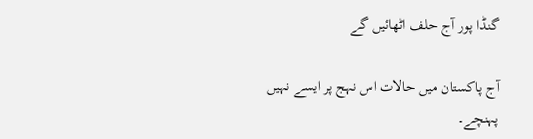گنڈا پور آج حلف اٹھائیں گے

آج پاکستان میں حالات اس نہج پر ایسے نہیں پہنچے۔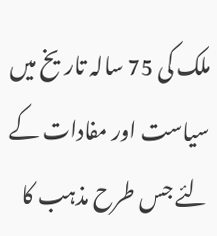ملک کی 75 سالہ تاریخ میں سیاست اور مفادات کے لئے جس طرح مذہب کا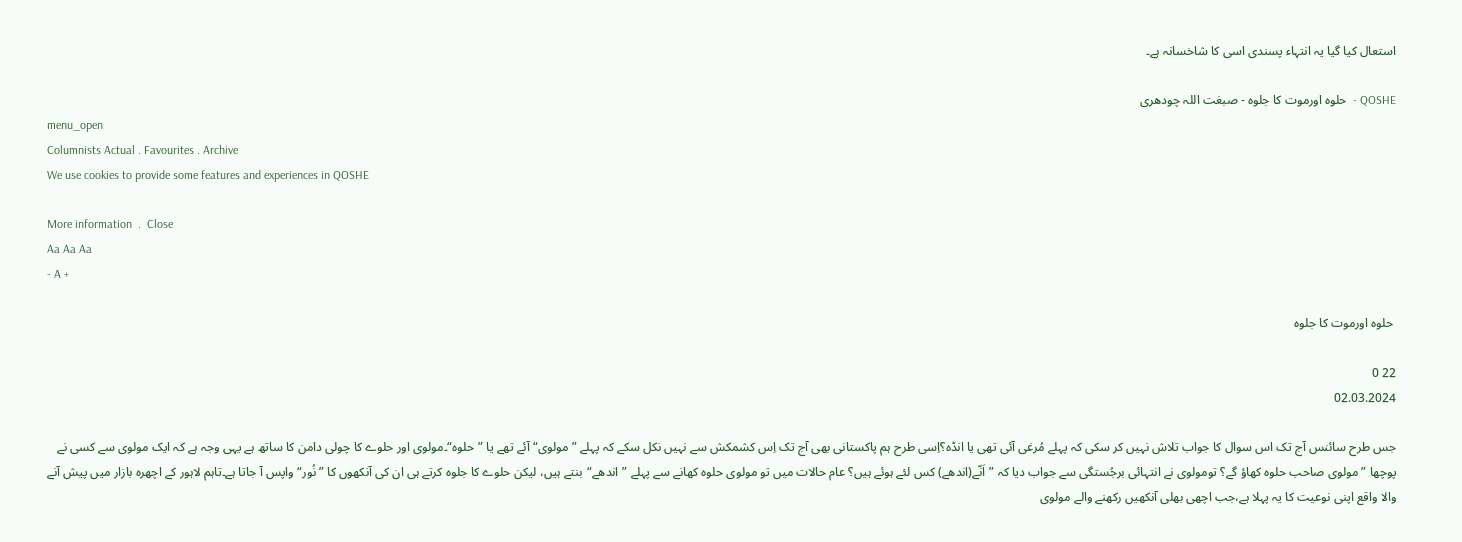استعال کیا گیا یہ انتہاء پسندی اسی کا شاخسانہ ہے۔

QOSHE -  حلوہ اورموت کا جلوہ - صبغت اللہ چودھری
menu_open
Columnists Actual . Favourites . Archive
We use cookies to provide some features and experiences in QOSHE

More information  .  Close
Aa Aa Aa
- A +

 حلوہ اورموت کا جلوہ

22 0
02.03.2024

جس طرح سائنس آج تک اس سوال کا جواب تلاش نہیں کر سکی کہ پہلے مُرغی آئی تھی یا انڈہ؟اِسی طرح ہم پاکستانی بھی آج تک اِس کشمکش سے نہیں نکل سکے کہ پہلے ”مولوی“ آئے تھے یا ”حلوہ“۔مولوی اور حلوے کا چولی دامن کا ساتھ ہے یہی وجہ ہے کہ ایک مولوی سے کسی نے پوچھا ”مولوی صاحب حلوہ کھاؤ گے؟ تومولوی نے انتہائی برجُستگی سے جواب دیا کہ ”اَنّے(اندھے) کس لئے ہوئے ہیں؟ عام حالات میں تو مولوی حلوہ کھانے سے پہلے ”اندھے“بنتے ہیں، لیکن حلوے کا جلوہ کرتے ہی ان کی آنکھوں کا ”نُور“ واپس آ جاتا ہے۔تاہم لاہور کے اچھرہ بازار میں پیش آنے والا واقع اپنی نوعیت کا یہ پہلا ہے،جب اچھی بھلی آنکھیں رکھنے والے مولوی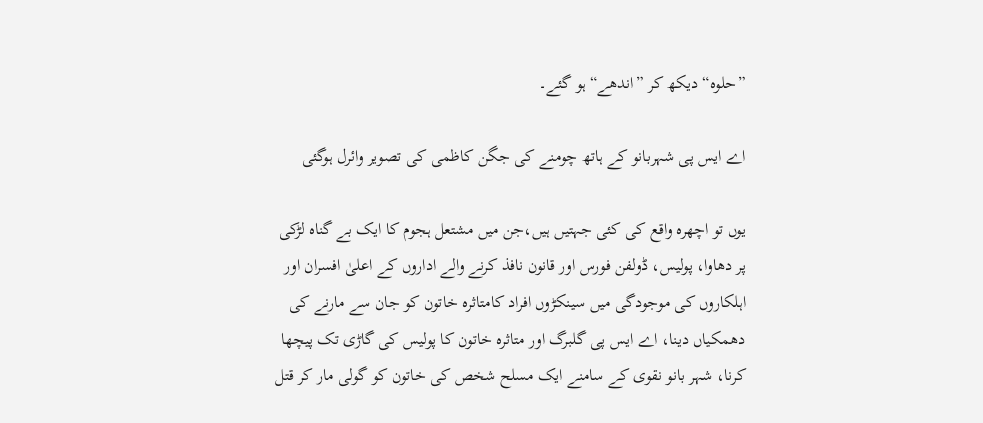”حلوہ“ دیکھ کر ”اندھے“ ہو گئے۔

اے ایس پی شہربانو کے ہاتھ چومنے کی جگن کاظمی کی تصویر وائرل ہوگئی

یوں تو اچھرہ واقع کی کئی جہتیں ہیں،جن میں مشتعل ہجوم کا ایک بے گناہ لڑکی پر دھاوا، پولیس، ڈولفن فورس اور قانون نافذ کرنے والے اداروں کے اعلیٰ افسران اور اہلکاروں کی موجودگی میں سینکڑوں افراد کامتاثرہ خاتون کو جان سے مارنے کی دھمکیاں دینا، اے ایس پی گلبرگ اور متاثرہ خاتون کا پولیس کی گاڑی تک پیچھا کرنا، شہر بانو نقوی کے سامنے ایک مسلح شخص کی خاتون کو گولی مار کر قتل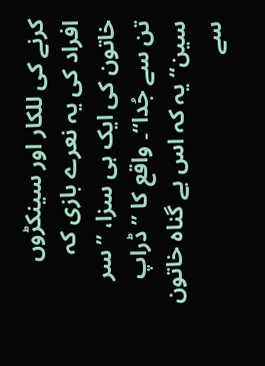کرنے کی للکار اور سینکڑوں افراد کی یہ نعرے بازی کہ خاتون کی ایک ہی سزا، ”سر تن سے جُدا“۔ واقع کا ”ڈراپ سین“ یہ کہ اس بے گناہ خاتون سے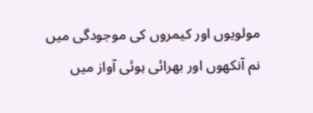مولویوں اور کیمروں کی موجودگی میں نم آنکھوں اور بھرائی ہوئی آواز میں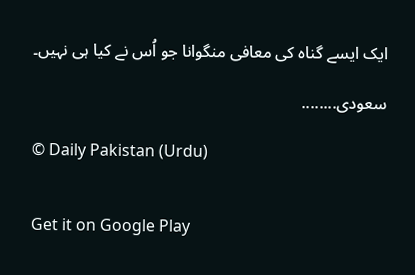ایک ایسے گناہ کی معافی منگوانا جو اُس نے کیا ہی نہیں۔

سعودی........

© Daily Pakistan (Urdu)


Get it on Google Play